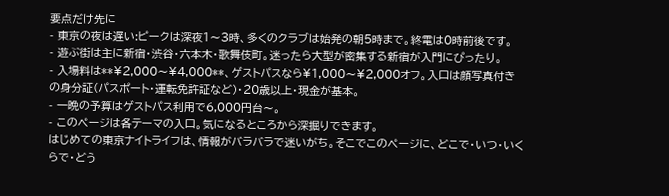要点だけ先に
- 東京の夜は遅い:ピークは深夜1〜3時、多くのクラブは始発の朝5時まで。終電は0時前後です。
- 遊ぶ街は主に新宿・渋谷・六本木・歌舞伎町。迷ったら大型が密集する新宿が入門にぴったり。
- 入場料は**¥2,000〜¥4,000**、ゲストパスなら¥1,000〜¥2,000オフ。入口は顔写真付きの身分証(パスポート・運転免許証など)・20歳以上・現金が基本。
- 一晩の予算はゲストパス利用で6,000円台〜。
- このページは各テーマの入口。気になるところから深掘りできます。
はじめての東京ナイトライフは、情報がバラバラで迷いがち。そこでこのページに、どこで・いつ・いくらで・どう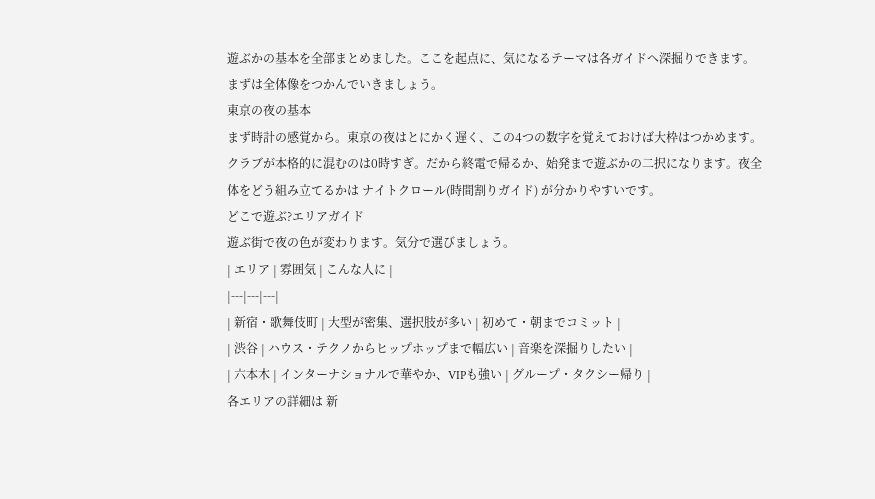遊ぶかの基本を全部まとめました。ここを起点に、気になるテーマは各ガイドへ深掘りできます。まずは全体像をつかんでいきましょう。
東京の夜の基本
まず時計の感覚から。東京の夜はとにかく遅く、この4つの数字を覚えておけば大枠はつかめます。
クラブが本格的に混むのは0時すぎ。だから終電で帰るか、始発まで遊ぶかの二択になります。夜全体をどう組み立てるかは ナイトクロール(時間割りガイド) が分かりやすいです。
どこで遊ぶ?エリアガイド
遊ぶ街で夜の色が変わります。気分で選びましょう。
| エリア | 雰囲気 | こんな人に |
|---|---|---|
| 新宿・歌舞伎町 | 大型が密集、選択肢が多い | 初めて・朝までコミット |
| 渋谷 | ハウス・テクノからヒップホップまで幅広い | 音楽を深掘りしたい |
| 六本木 | インターナショナルで華やか、VIPも強い | グループ・タクシー帰り |
各エリアの詳細は 新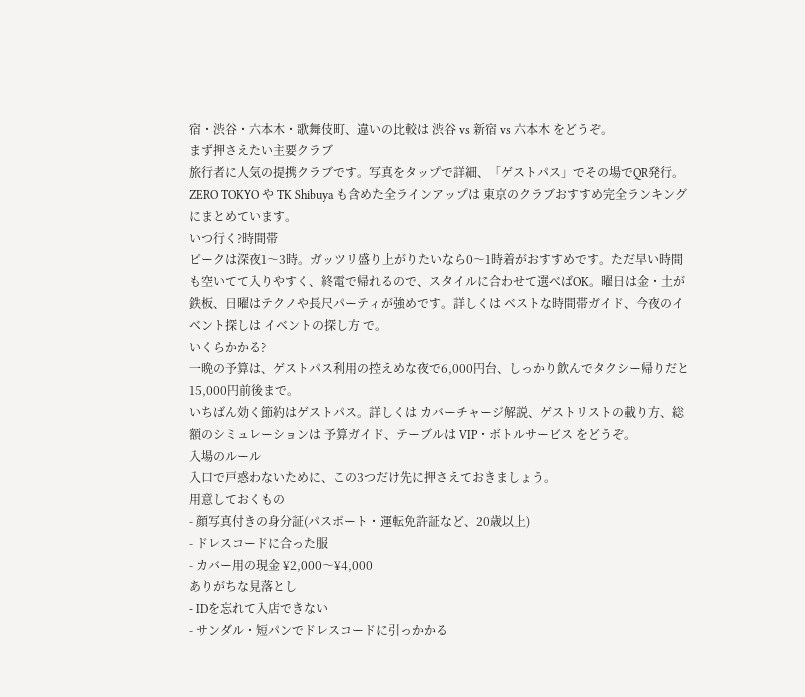宿・渋谷・六本木・歌舞伎町、違いの比較は 渋谷 vs 新宿 vs 六本木 をどうぞ。
まず押さえたい主要クラブ
旅行者に人気の提携クラブです。写真をタップで詳細、「ゲストパス」でその場でQR発行。
ZERO TOKYO や TK Shibuya も含めた全ラインアップは 東京のクラブおすすめ完全ランキング にまとめています。
いつ行く?時間帯
ピークは深夜1〜3時。ガッツリ盛り上がりたいなら0〜1時着がおすすめです。ただ早い時間も空いてて入りやすく、終電で帰れるので、スタイルに合わせて選べばOK。曜日は金・土が鉄板、日曜はテクノや長尺パーティが強めです。詳しくは ベストな時間帯ガイド、今夜のイベント探しは イベントの探し方 で。
いくらかかる?
一晩の予算は、ゲストパス利用の控えめな夜で6,000円台、しっかり飲んでタクシー帰りだと15,000円前後まで。
いちばん効く節約はゲストパス。詳しくは カバーチャージ解説、ゲストリストの載り方、総額のシミュレーションは 予算ガイド、テーブルは VIP・ボトルサービス をどうぞ。
入場のルール
入口で戸惑わないために、この3つだけ先に押さえておきましょう。
用意しておくもの
- 顔写真付きの身分証(パスポート・運転免許証など、20歳以上)
- ドレスコードに合った服
- カバー用の現金 ¥2,000〜¥4,000
ありがちな見落とし
- IDを忘れて入店できない
- サンダル・短パンでドレスコードに引っかかる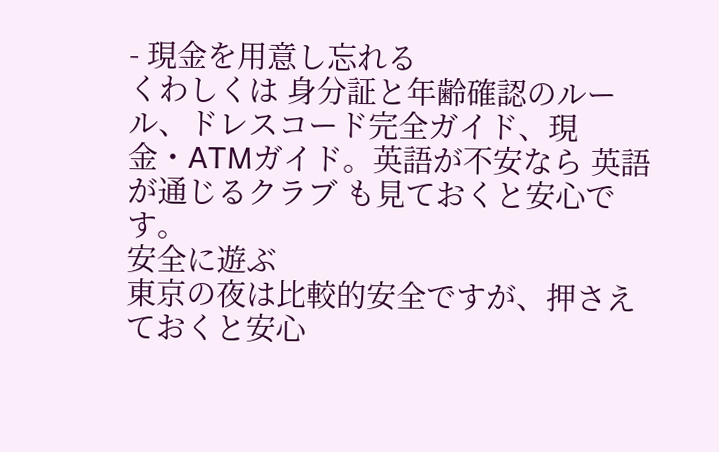- 現金を用意し忘れる
くわしくは 身分証と年齢確認のルール、ドレスコード完全ガイド、現金・ATMガイド。英語が不安なら 英語が通じるクラブ も見ておくと安心です。
安全に遊ぶ
東京の夜は比較的安全ですが、押さえておくと安心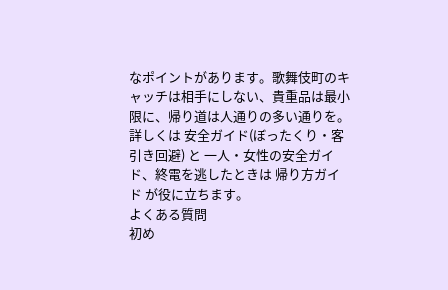なポイントがあります。歌舞伎町のキャッチは相手にしない、貴重品は最小限に、帰り道は人通りの多い通りを。詳しくは 安全ガイド(ぼったくり・客引き回避) と 一人・女性の安全ガイド、終電を逃したときは 帰り方ガイド が役に立ちます。
よくある質問
初め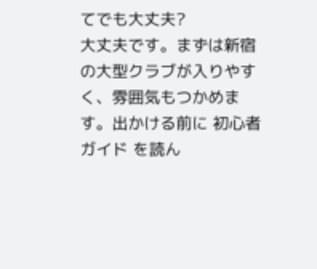てでも大丈夫?
大丈夫です。まずは新宿の大型クラブが入りやすく、雰囲気もつかめます。出かける前に 初心者ガイド を読ん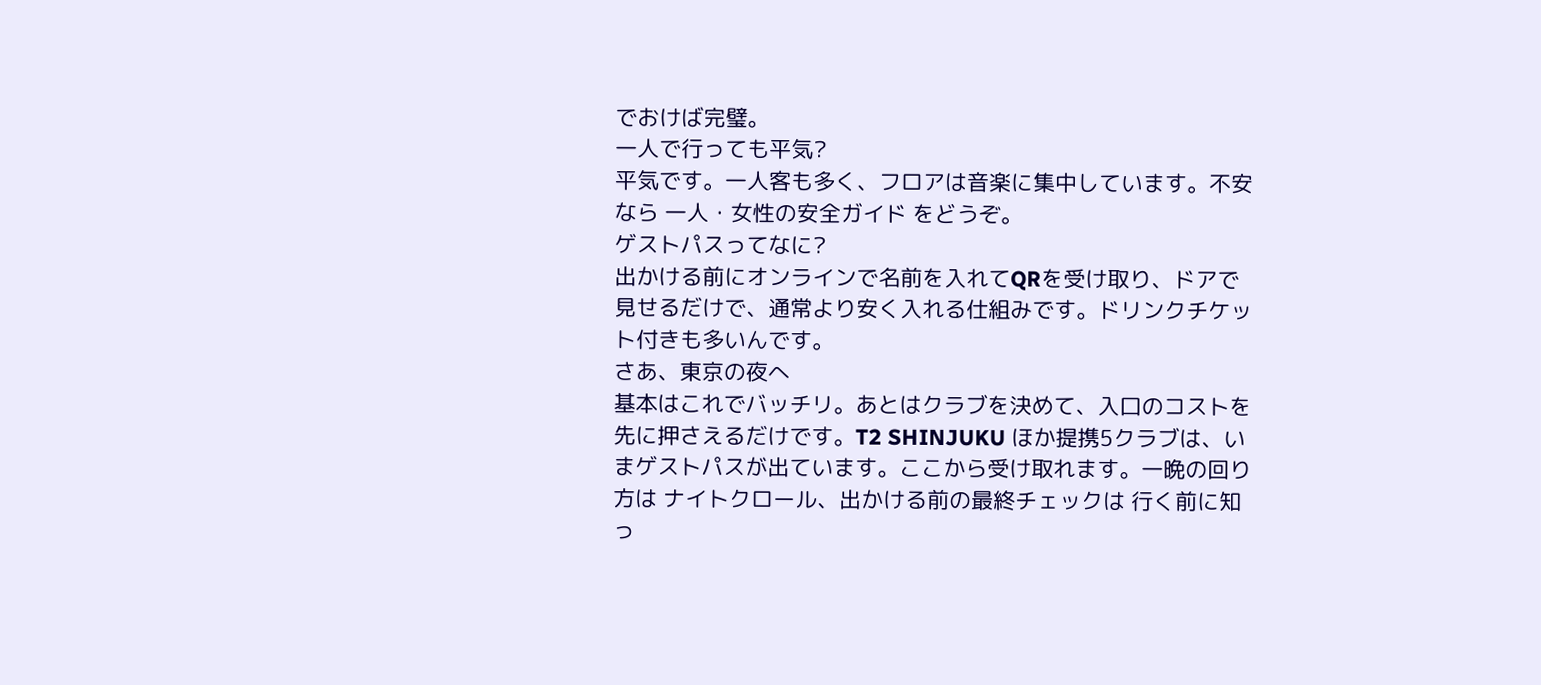でおけば完璧。
一人で行っても平気?
平気です。一人客も多く、フロアは音楽に集中しています。不安なら 一人・女性の安全ガイド をどうぞ。
ゲストパスってなに?
出かける前にオンラインで名前を入れてQRを受け取り、ドアで見せるだけで、通常より安く入れる仕組みです。ドリンクチケット付きも多いんです。
さあ、東京の夜へ
基本はこれでバッチリ。あとはクラブを決めて、入口のコストを先に押さえるだけです。T2 SHINJUKU ほか提携5クラブは、いまゲストパスが出ています。ここから受け取れます。一晩の回り方は ナイトクロール、出かける前の最終チェックは 行く前に知っ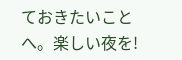ておきたいこと へ。楽しい夜を!